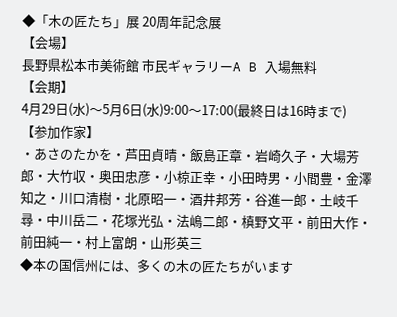◆「木の匠たち」展 20周年記念展
【会場】
長野県松本市美術館 市民ギャラリーA B 入場無料
【会期】
4月29日(水)〜5月6日(水)9:00〜17:00(最終日は16時まで)
【参加作家】
・あさのたかを・芦田貞晴・飯島正章・岩崎久子・大場芳郎・大竹収・奥田忠彦・小椋正幸・小田時男・小間豊・金澤知之・川口清樹・北原昭一・酒井邦芳・谷進一郎・土岐千尋・中川岳二・花塚光弘・法嶋二郎・槙野文平・前田大作・前田純一・村上富朗・山形英三
◆本の国信州には、多くの木の匠たちがいます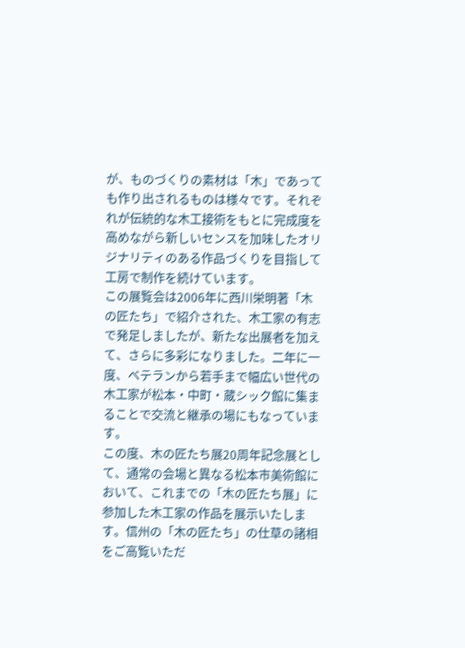が、ものづくりの素材は「木」であっても作り出されるものは様々です。それぞれが伝統的な木工接術をもとに完成度を高めながら新しいセンスを加味したオリジナリティのある作品づくりを目指して工房で制作を続けています。
この展覧会は2006年に西川栄明著「木の匠たち」で紹介された、木工家の有志で発足しましたが、新たな出展者を加えて、さらに多彩になりました。二年に一度、ベテランから若手まで幅広い世代の木工家が松本・中町・蔵シック館に集まることで交流と継承の場にもなっています。
この度、木の匠たち展20周年記念展として、通常の会場と異なる松本市美術館において、これまでの「木の匠たち展」に参加した木工家の作品を展示いたします。信州の「木の匠たち」の仕草の諸相をご高覧いただ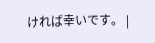ければ幸いです。 |